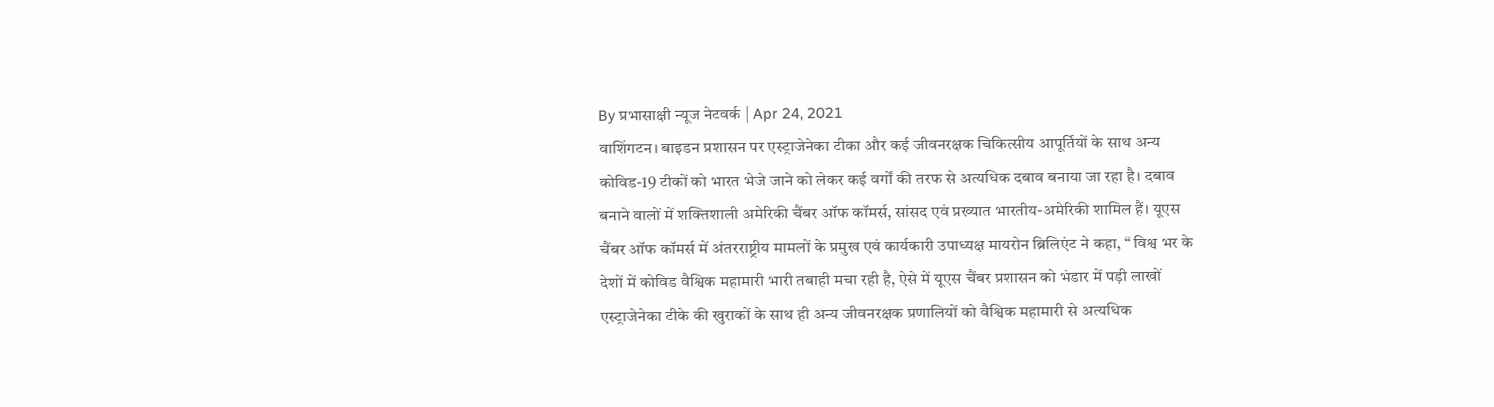By प्रभासाक्षी न्यूज नेटवर्क | Apr 24, 2021
वाशिंगटन। बाइडन प्रशासन पर एस्ट्राजेनेका टीका और कई जीवनरक्षक चिकित्सीय आपूर्तियों के साथ अन्य कोविड-19 टीकों को भारत भेजे जाने को लेकर कई वर्गों की तरफ से अत्यधिक दबाव बनाया जा रहा है। दबाव बनाने वालों में शक्तिशाली अमेरिकी चैंबर ऑफ कॉमर्स, सांसद एवं प्रख्यात भारतीय-अमेरिकी शामिल हैं। यूएस चैंबर ऑफ कॉमर्स में अंतरराष्ट्रीय मामलों के प्रमुख एवं कार्यकारी उपाध्यक्ष मायरोन ब्रिलिएंट ने कहा, “ विश्व भर के देशों में कोविड वैश्विक महामारी भारी तबाही मचा रही है, ऐसे में यूएस चैंबर प्रशासन को भंडार में पड़ी लाखों एस्ट्राजेनेका टीके की खुराकों के साथ ही अन्य जीवनरक्षक प्रणालियों को वैश्विक महामारी से अत्यधिक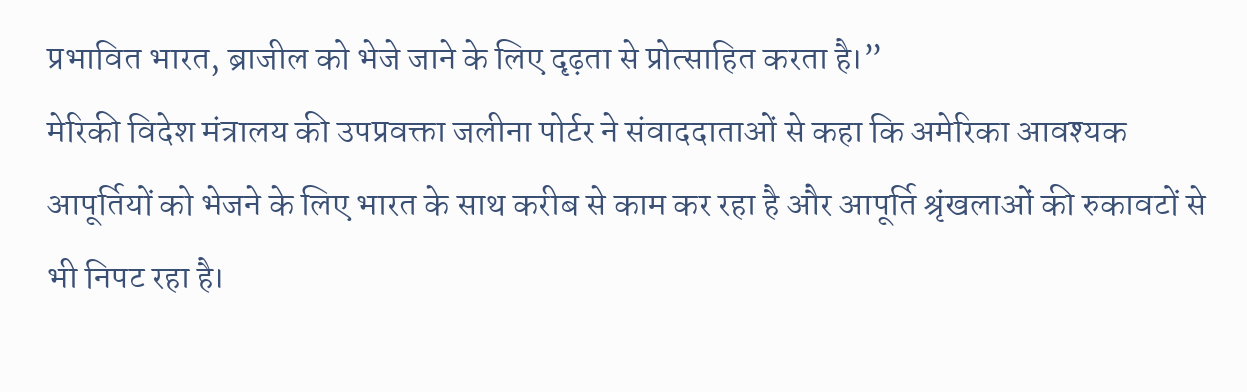प्रभावित भारत, ब्राजील को भेजे जाने के लिए दृढ़ता से प्रोत्साहित करता है।”
मेरिकी विदेश मंत्रालय की उपप्रवक्ता जलीना पोर्टर ने संवाददाताओं से कहा कि अमेरिका आवश्यक आपूर्तियों को भेजने के लिए भारत के साथ करीब से काम कर रहा है और आपूर्ति श्रृंखलाओं की रुकावटों से भी निपट रहा है।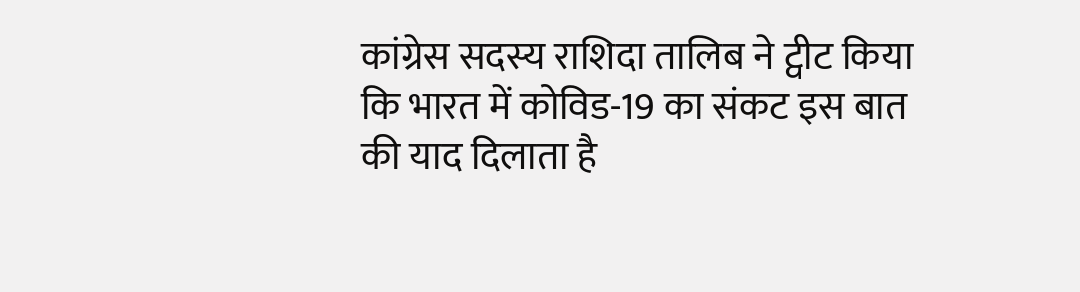कांग्रेस सदस्य राशिदा तालिब ने ट्वीट किया कि भारत में कोविड-19 का संकट इस बात की याद दिलाता है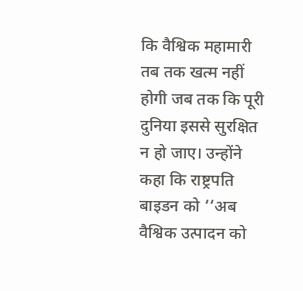कि वैश्विक महामारी तब तक खत्म नहीं होगी जब तक कि पूरी दुनिया इससे सुरक्षित न हो जाए। उन्होंने कहा कि राष्ट्रपति बाइडन को ‘‘अब वैश्विक उत्पादन को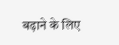बढ़ाने के लिए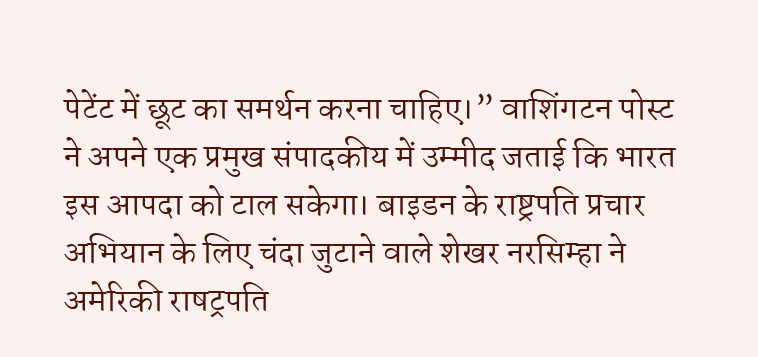पेटेंट में छूट का समर्थन करना चाहिए।” वाशिंगटन पोस्ट ने अपने एक प्रमुख संपादकीय में उम्मीद जताई कि भारत इस आपदा को टाल सकेगा। बाइडन के राष्ट्रपति प्रचार अभियान के लिए चंदा जुटाने वाले शेखर नरसिम्हा ने अमेरिकी राषट्रपति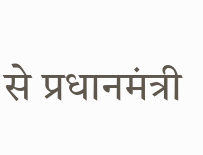से प्रधानमंत्री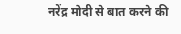नरेंद्र मोदी से बात करने की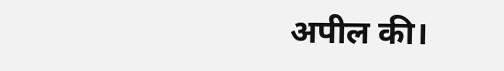अपील की।